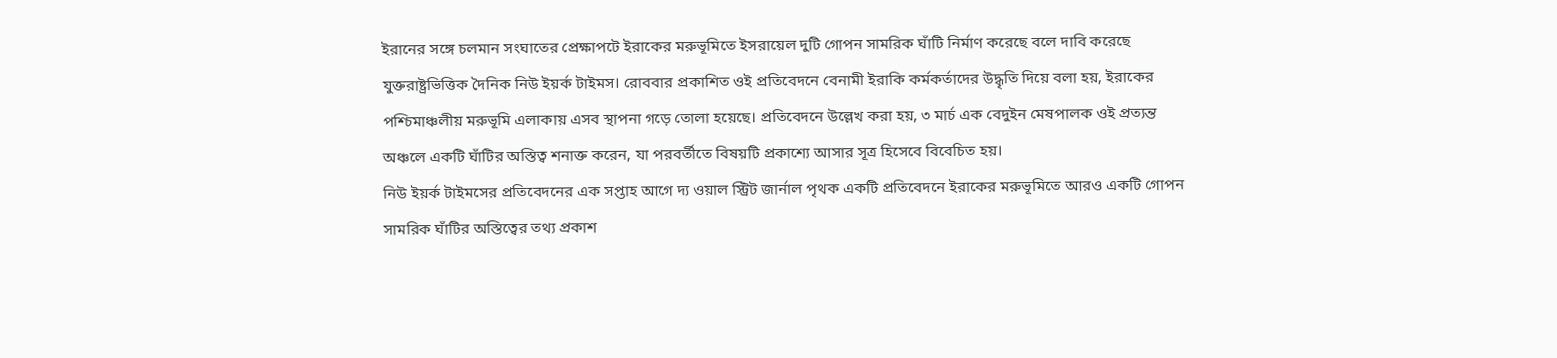ইরানের সঙ্গে চলমান সংঘাতের প্রেক্ষাপটে ইরাকের মরুভূমিতে ইসরায়েল দুটি গোপন সামরিক ঘাঁটি নির্মাণ করেছে বলে দাবি করেছে যুক্তরাষ্ট্রভিত্তিক দৈনিক নিউ ইয়র্ক টাইমস। রোববার প্রকাশিত ওই প্রতিবেদনে বেনামী ইরাকি কর্মকর্তাদের উদ্ধৃতি দিয়ে বলা হয়, ইরাকের পশ্চিমাঞ্চলীয় মরুভূমি এলাকায় এসব স্থাপনা গড়ে তোলা হয়েছে। প্রতিবেদনে উল্লেখ করা হয়, ৩ মার্চ এক বেদুইন মেষপালক ওই প্রত্যন্ত অঞ্চলে একটি ঘাঁটির অস্তিত্ব শনাক্ত করেন, যা পরবর্তীতে বিষয়টি প্রকাশ্যে আসার সূত্র হিসেবে বিবেচিত হয়।
নিউ ইয়র্ক টাইমসের প্রতিবেদনের এক সপ্তাহ আগে দ্য ওয়াল স্ট্রিট জার্নাল পৃথক একটি প্রতিবেদনে ইরাকের মরুভূমিতে আরও একটি গোপন সামরিক ঘাঁটির অস্তিত্বের তথ্য প্রকাশ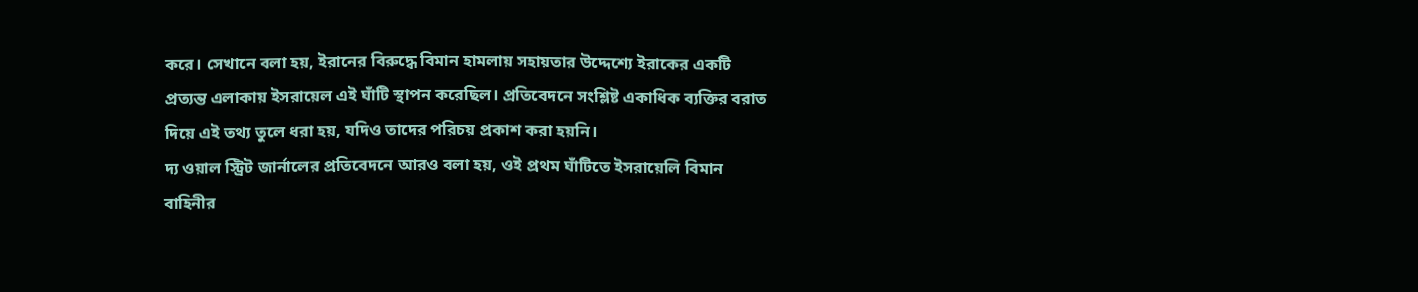করে। সেখানে বলা হয়, ইরানের বিরুদ্ধে বিমান হামলায় সহায়তার উদ্দেশ্যে ইরাকের একটি প্রত্যন্ত এলাকায় ইসরায়েল এই ঘাঁটি স্থাপন করেছিল। প্রতিবেদনে সংশ্লিষ্ট একাধিক ব্যক্তির বরাত দিয়ে এই তথ্য তুলে ধরা হয়, যদিও তাদের পরিচয় প্রকাশ করা হয়নি।
দ্য ওয়াল স্ট্রিট জার্নালের প্রতিবেদনে আরও বলা হয়, ওই প্রথম ঘাঁটিতে ইসরায়েলি বিমান বাহিনীর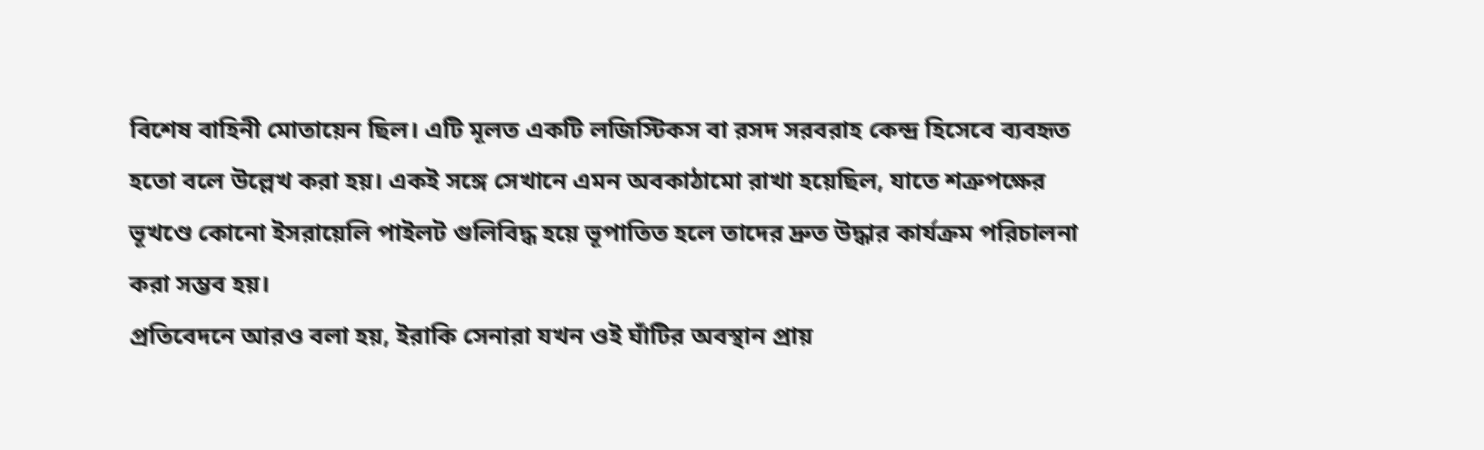বিশেষ বাহিনী মোতায়েন ছিল। এটি মূলত একটি লজিস্টিকস বা রসদ সরবরাহ কেন্দ্র হিসেবে ব্যবহৃত হতো বলে উল্লেখ করা হয়। একই সঙ্গে সেখানে এমন অবকাঠামো রাখা হয়েছিল, যাতে শত্রুপক্ষের ভূখণ্ডে কোনো ইসরায়েলি পাইলট গুলিবিদ্ধ হয়ে ভূপাতিত হলে তাদের দ্রুত উদ্ধার কার্যক্রম পরিচালনা করা সম্ভব হয়।
প্রতিবেদনে আরও বলা হয়, ইরাকি সেনারা যখন ওই ঘাঁটির অবস্থান প্রায়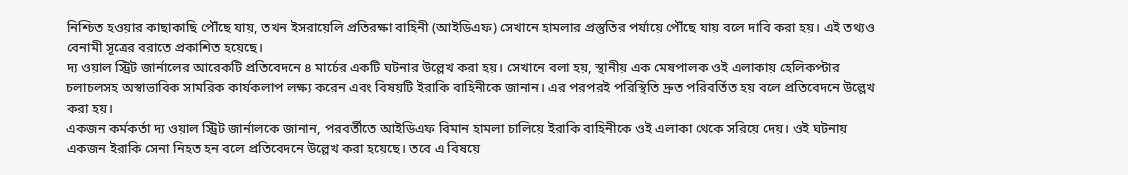নিশ্চিত হওয়ার কাছাকাছি পৌঁছে যায়, তখন ইসরায়েলি প্রতিরক্ষা বাহিনী (আইডিএফ) সেখানে হামলার প্রস্তুতির পর্যায়ে পৌঁছে যায় বলে দাবি করা হয়। এই তথ্যও বেনামী সূত্রের বরাতে প্রকাশিত হয়েছে।
দ্য ওয়াল স্ট্রিট জার্নালের আরেকটি প্রতিবেদনে ৪ মার্চের একটি ঘটনার উল্লেখ করা হয়। সেখানে বলা হয়, স্থানীয় এক মেষপালক ওই এলাকায় হেলিকপ্টার চলাচলসহ অস্বাভাবিক সামরিক কার্যকলাপ লক্ষ্য করেন এবং বিষয়টি ইরাকি বাহিনীকে জানান। এর পরপরই পরিস্থিতি দ্রুত পরিবর্তিত হয় বলে প্রতিবেদনে উল্লেখ করা হয়।
একজন কর্মকর্তা দ্য ওয়াল স্ট্রিট জার্নালকে জানান, পরবর্তীতে আইডিএফ বিমান হামলা চালিয়ে ইরাকি বাহিনীকে ওই এলাকা থেকে সরিয়ে দেয়। ওই ঘটনায় একজন ইরাকি সেনা নিহত হন বলে প্রতিবেদনে উল্লেখ করা হয়েছে। তবে এ বিষয়ে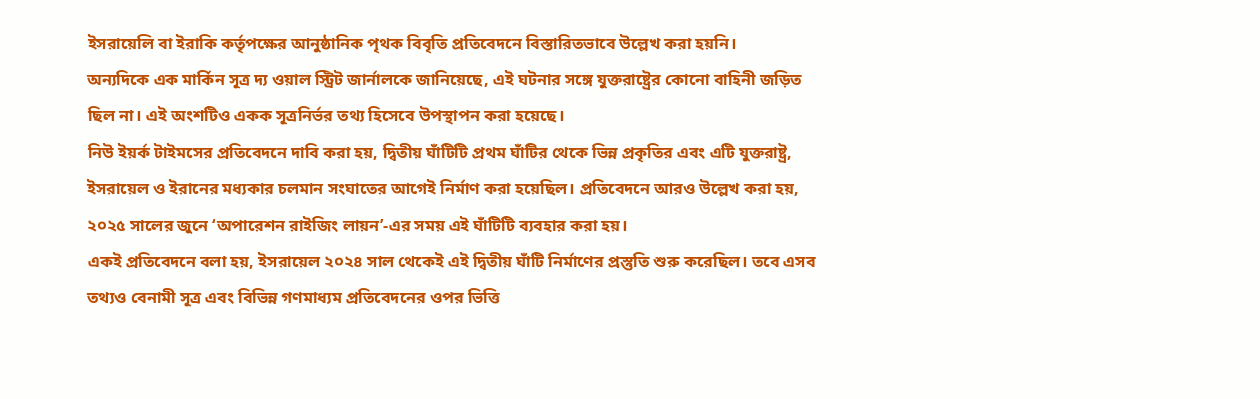ইসরায়েলি বা ইরাকি কর্তৃপক্ষের আনুষ্ঠানিক পৃথক বিবৃতি প্রতিবেদনে বিস্তারিতভাবে উল্লেখ করা হয়নি।
অন্যদিকে এক মার্কিন সূত্র দ্য ওয়াল স্ট্রিট জার্নালকে জানিয়েছে, এই ঘটনার সঙ্গে যুক্তরাষ্ট্রের কোনো বাহিনী জড়িত ছিল না। এই অংশটিও একক সূত্রনির্ভর তথ্য হিসেবে উপস্থাপন করা হয়েছে।
নিউ ইয়র্ক টাইমসের প্রতিবেদনে দাবি করা হয়, দ্বিতীয় ঘাঁটিটি প্রথম ঘাঁটির থেকে ভিন্ন প্রকৃতির এবং এটি যুক্তরাষ্ট্র, ইসরায়েল ও ইরানের মধ্যকার চলমান সংঘাতের আগেই নির্মাণ করা হয়েছিল। প্রতিবেদনে আরও উল্লেখ করা হয়, ২০২৫ সালের জুনে ‘অপারেশন রাইজিং লায়ন’-এর সময় এই ঘাঁটিটি ব্যবহার করা হয়।
একই প্রতিবেদনে বলা হয়, ইসরায়েল ২০২৪ সাল থেকেই এই দ্বিতীয় ঘাঁটি নির্মাণের প্রস্তুতি শুরু করেছিল। তবে এসব তথ্যও বেনামী সূত্র এবং বিভিন্ন গণমাধ্যম প্রতিবেদনের ওপর ভিত্তি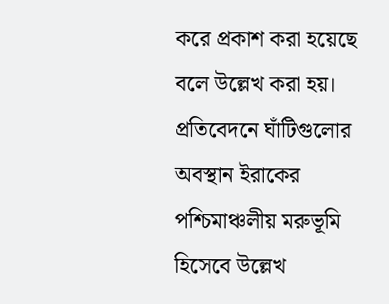করে প্রকাশ করা হয়েছে বলে উল্লেখ করা হয়।
প্রতিবেদনে ঘাঁটিগুলোর অবস্থান ইরাকের পশ্চিমাঞ্চলীয় মরুভূমি হিসেবে উল্লেখ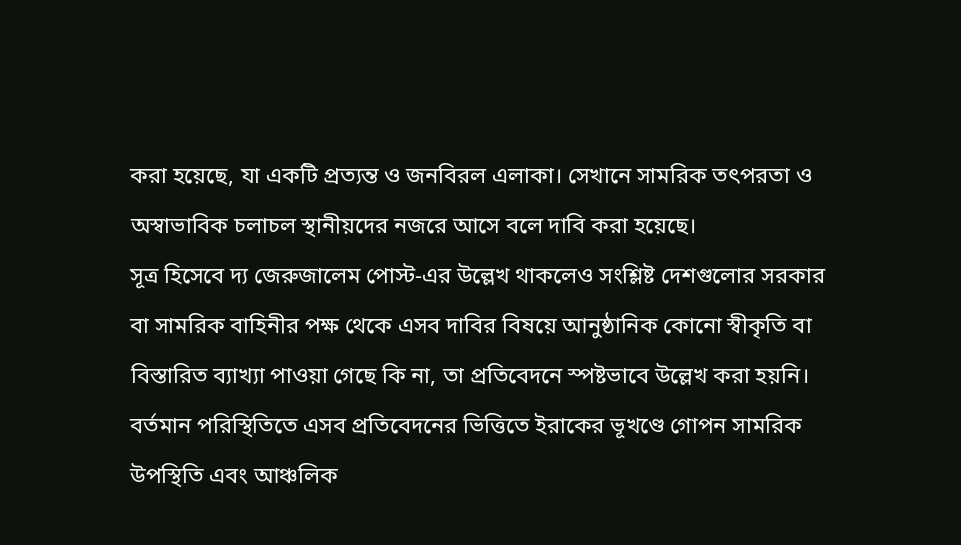করা হয়েছে, যা একটি প্রত্যন্ত ও জনবিরল এলাকা। সেখানে সামরিক তৎপরতা ও অস্বাভাবিক চলাচল স্থানীয়দের নজরে আসে বলে দাবি করা হয়েছে।
সূত্র হিসেবে দ্য জেরুজালেম পোস্ট-এর উল্লেখ থাকলেও সংশ্লিষ্ট দেশগুলোর সরকার বা সামরিক বাহিনীর পক্ষ থেকে এসব দাবির বিষয়ে আনুষ্ঠানিক কোনো স্বীকৃতি বা বিস্তারিত ব্যাখ্যা পাওয়া গেছে কি না, তা প্রতিবেদনে স্পষ্টভাবে উল্লেখ করা হয়নি।
বর্তমান পরিস্থিতিতে এসব প্রতিবেদনের ভিত্তিতে ইরাকের ভূখণ্ডে গোপন সামরিক উপস্থিতি এবং আঞ্চলিক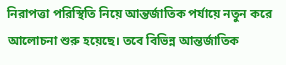নিরাপত্তা পরিস্থিতি নিয়ে আন্তর্জাতিক পর্যায়ে নতুন করে আলোচনা শুরু হয়েছে। তবে বিভিন্ন আন্তর্জাতিক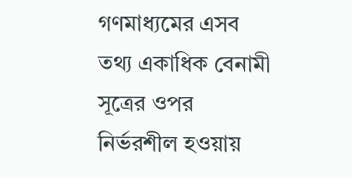গণমাধ্যমের এসব তথ্য একাধিক বেনামী সূত্রের ওপর নির্ভরশীল হওয়ায়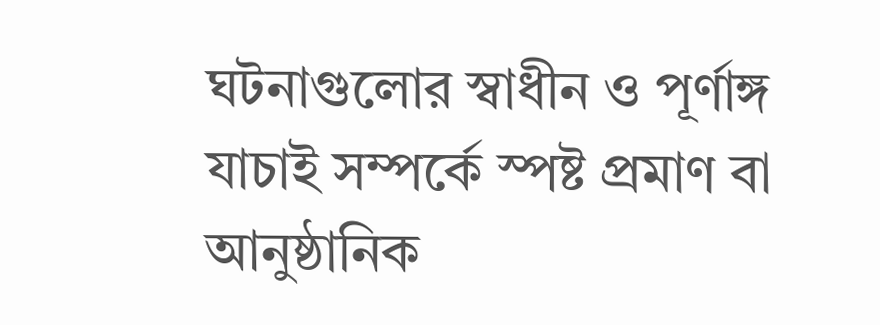ঘটনাগুলোর স্বাধীন ও পূর্ণাঙ্গ যাচাই সম্পর্কে স্পষ্ট প্রমাণ বা আনুষ্ঠানিক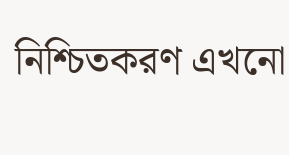নিশ্চিতকরণ এখনো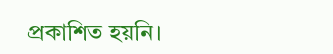প্রকাশিত হয়নি।